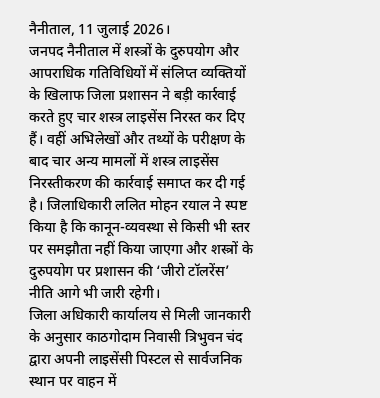नैनीताल, 11 जुलाई 2026।
जनपद नैनीताल में शस्त्रों के दुरुपयोग और आपराधिक गतिविधियों में संलिप्त व्यक्तियों के खिलाफ जिला प्रशासन ने बड़ी कार्रवाई करते हुए चार शस्त्र लाइसेंस निरस्त कर दिए हैं। वहीं अभिलेखों और तथ्यों के परीक्षण के बाद चार अन्य मामलों में शस्त्र लाइसेंस निरस्तीकरण की कार्रवाई समाप्त कर दी गई है। जिलाधिकारी ललित मोहन रयाल ने स्पष्ट किया है कि कानून-व्यवस्था से किसी भी स्तर पर समझौता नहीं किया जाएगा और शस्त्रों के दुरुपयोग पर प्रशासन की ‘जीरो टॉलरेंस’ नीति आगे भी जारी रहेगी।
जिला अधिकारी कार्यालय से मिली जानकारी के अनुसार काठगोदाम निवासी त्रिभुवन चंद द्वारा अपनी लाइसेंसी पिस्टल से सार्वजनिक स्थान पर वाहन में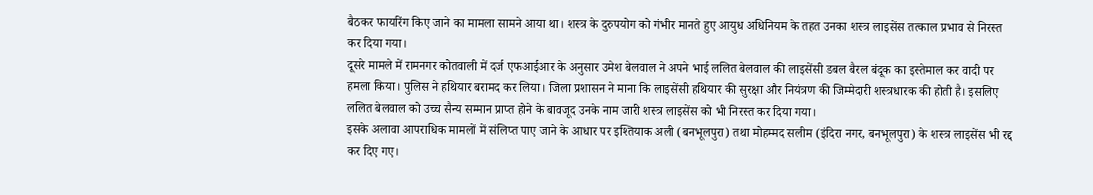बैठकर फायरिंग किए जाने का मामला सामने आया था। शस्त्र के दुरुपयोग को गंभीर मानते हुए आयुध अधिनियम के तहत उनका शस्त्र लाइसेंस तत्काल प्रभाव से निरस्त कर दिया गया।
दूसरे मामले में रामनगर कोतवाली में दर्ज एफआईआर के अनुसार उमेश बेलवाल ने अपने भाई ललित बेलवाल की लाइसेंसी डबल बैरल बंदूक का इस्तेमाल कर वादी पर हमला किया। पुलिस ने हथियार बरामद कर लिया। जिला प्रशासन ने माना कि लाइसेंसी हथियार की सुरक्षा और नियंत्रण की जिम्मेदारी शस्त्रधारक की होती है। इसलिए ललित बेलवाल को उच्च सैन्य सम्मान प्राप्त होने के बावजूद उनके नाम जारी शस्त्र लाइसेंस को भी निरस्त कर दिया गया।
इसके अलावा आपराधिक मामलों में संलिप्त पाए जाने के आधार पर इश्तियाक अली (बनभूलपुरा) तथा मोहम्मद सलीम (इंदिरा नगर, बनभूलपुरा) के शस्त्र लाइसेंस भी रद्द कर दिए गए।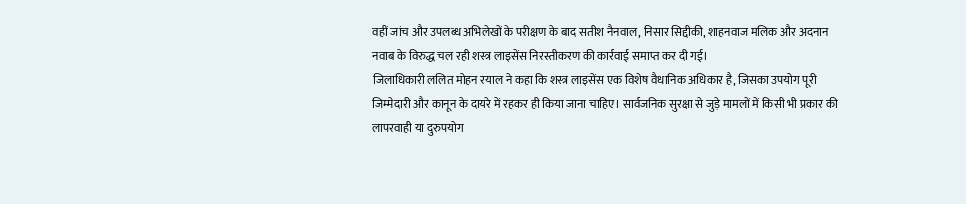वहीं जांच और उपलब्ध अभिलेखों के परीक्षण के बाद सतीश नैनवाल, निसार सिद्दीकी, शाहनवाज मलिक और अदनान नवाब के विरुद्ध चल रही शस्त्र लाइसेंस निरस्तीकरण की कार्रवाई समाप्त कर दी गई।
जिलाधिकारी ललित मोहन रयाल ने कहा कि शस्त्र लाइसेंस एक विशेष वैधानिक अधिकार है, जिसका उपयोग पूरी जिम्मेदारी और कानून के दायरे में रहकर ही किया जाना चाहिए। सार्वजनिक सुरक्षा से जुड़े मामलों में किसी भी प्रकार की लापरवाही या दुरुपयोग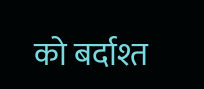को बर्दाश्त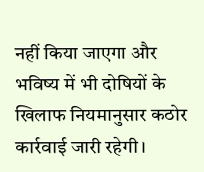नहीं किया जाएगा और भविष्य में भी दोषियों के खिलाफ नियमानुसार कठोर कार्रवाई जारी रहेगी।